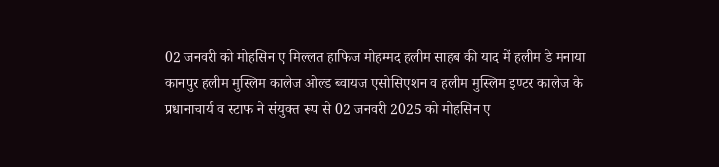02 जनवरी को मोहसिन ए मिल्लत हाफिज मोहम्मद हलीम साहब की याद में हलीम डे मनाया
कानपुर हलीम मुस्लिम कालेज ओल्ड ब्वायज एसोसिएशन व हलीम मुस्लिम इण्टर कालेज के प्रधानाचार्य व स्टाफ ने संयुक्त रूप से 02 जनवरी 2025 को मोहसिन ए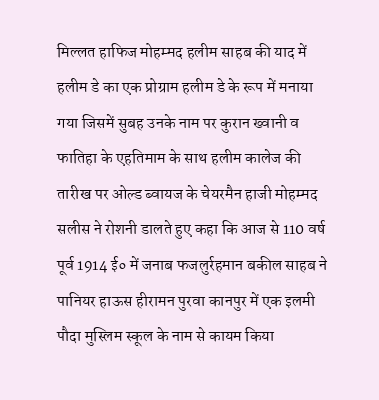मिल्लत हाफिज मोहम्मद हलीम साहब की याद में हलीम डे का एक प्रोग्राम हलीम डे के रूप में मनाया गया जिसमें सुबह उनके नाम पर कुरान ख्वानी व फातिहा के एहतिमाम के साथ हलीम कालेज की तारीख पर ओल्ड ब्वायज के चेयरमैन हाजी मोहम्मद सलीस ने रोशनी डालते हुए कहा कि आज से 110 वर्ष पूर्व 1914 ई० में जनाब फजलुर्रहमान बकील साहब ने पानियर हाऊस हीरामन पुरवा कानपुर में एक इलमी पौदा मुस्लिम स्कूल के नाम से कायम किया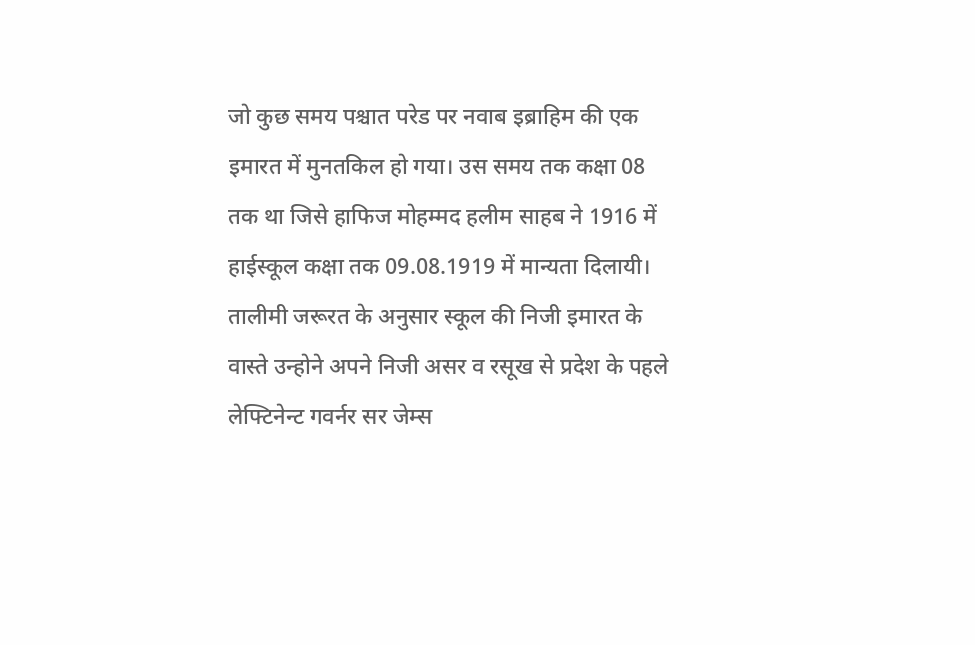जो कुछ समय पश्चात परेड पर नवाब इब्राहिम की एक इमारत में मुनतकिल हो गया। उस समय तक कक्षा 08 तक था जिसे हाफिज मोहम्मद हलीम साहब ने 1916 में हाईस्कूल कक्षा तक 09.08.1919 में मान्यता दिलायी। तालीमी जरूरत के अनुसार स्कूल की निजी इमारत के वास्ते उन्होने अपने निजी असर व रसूख से प्रदेश के पहले लेफ्टिनेन्ट गवर्नर सर जेम्स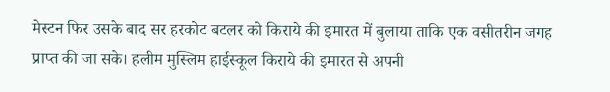मेस्टन फिर उसके बाद सर हरकोट बटलर को किराये की इमारत में बुलाया ताकि एक वसीतरीन जगह प्राप्त की जा सके। हलीम मुस्लिम हाईस्कूल किराये की इमारत से अपनी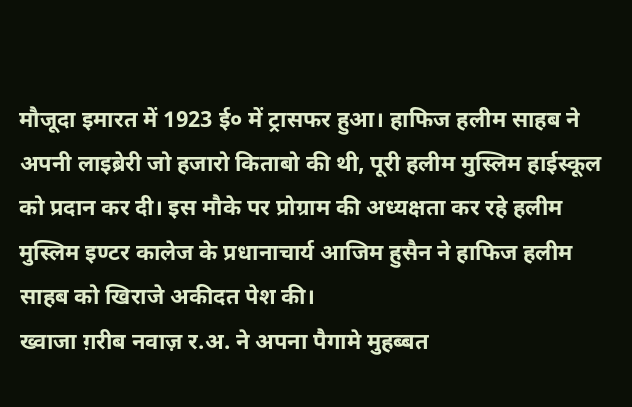मौजूदा इमारत में 1923 ई० में ट्रासफर हुआ। हाफिज हलीम साहब ने अपनी लाइब्रेरी जो हजारो किताबो की थी, पूरी हलीम मुस्लिम हाईस्कूल को प्रदान कर दी। इस मौके पर प्रोग्राम की अध्यक्षता कर रहे हलीम मुस्लिम इण्टर कालेज के प्रधानाचार्य आजिम हुसैन ने हाफिज हलीम साहब को खिराजे अकीदत पेश की।
ख्वाजा ग़रीब नवाज़ र.अ. ने अपना पैगामे मुहब्बत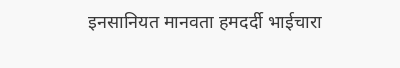इनसानियत मानवता हमदर्दी भाईचारा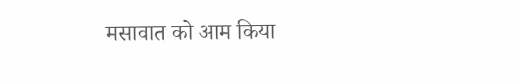मसावात को आम किया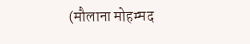(मौलाना मोहम्मद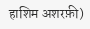हाशिम अशरफ़ी)